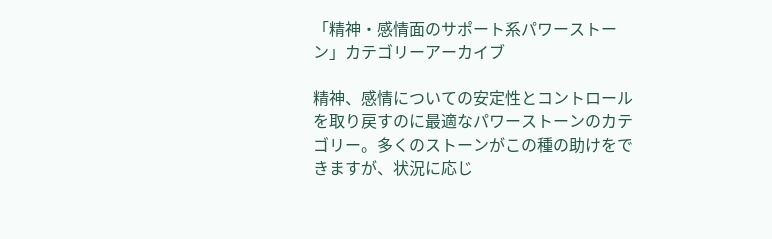「精神・感情面のサポート系パワーストーン」カテゴリーアーカイブ

精神、感情についての安定性とコントロールを取り戻すのに最適なパワーストーンのカテゴリー。多くのストーンがこの種の助けをできますが、状況に応じ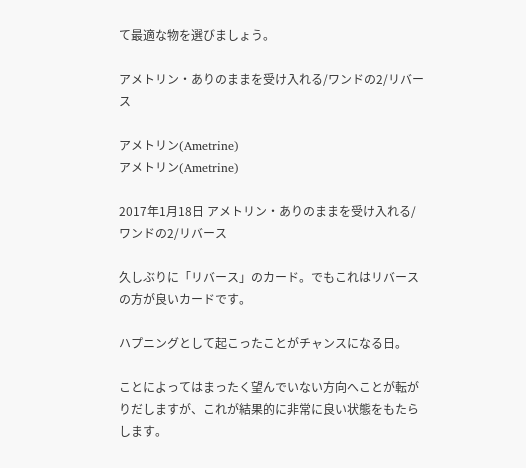て最適な物を選びましょう。

アメトリン・ありのままを受け入れる/ワンドの2/リバース

アメトリン(Ametrine)
アメトリン(Ametrine)

2017年1月18日 アメトリン・ありのままを受け入れる/ワンドの2/リバース

久しぶりに「リバース」のカード。でもこれはリバースの方が良いカードです。

ハプニングとして起こったことがチャンスになる日。

ことによってはまったく望んでいない方向へことが転がりだしますが、これが結果的に非常に良い状態をもたらします。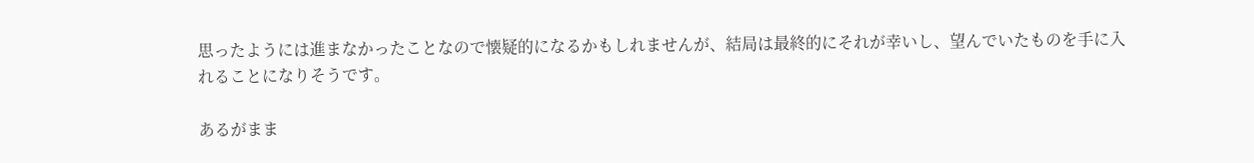思ったようには進まなかったことなので懐疑的になるかもしれませんが、結局は最終的にそれが幸いし、望んでいたものを手に入れることになりそうです。

あるがまま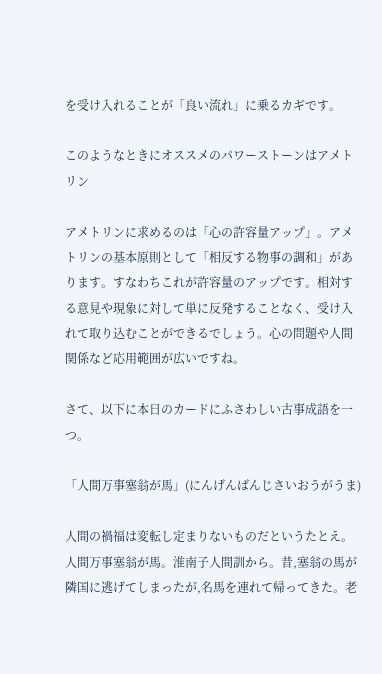を受け入れることが「良い流れ」に乗るカギです。

このようなときにオススメのパワーストーンはアメトリン

アメトリンに求めるのは「心の許容量アップ」。アメトリンの基本原則として「相反する物事の調和」があります。すなわちこれが許容量のアップです。相対する意見や現象に対して単に反発することなく、受け入れて取り込むことができるでしょう。心の問題や人間関係など応用範囲が広いですね。

さて、以下に本日のカードにふさわしい古事成語を一つ。

「人間万事塞翁が馬」(にんげんばんじさいおうがうま)

人間の禍福は変転し定まりないものだというたとえ。人間万事塞翁が馬。淮南子人間訓から。昔,塞翁の馬が隣国に逃げてしまったが,名馬を連れて帰ってきた。老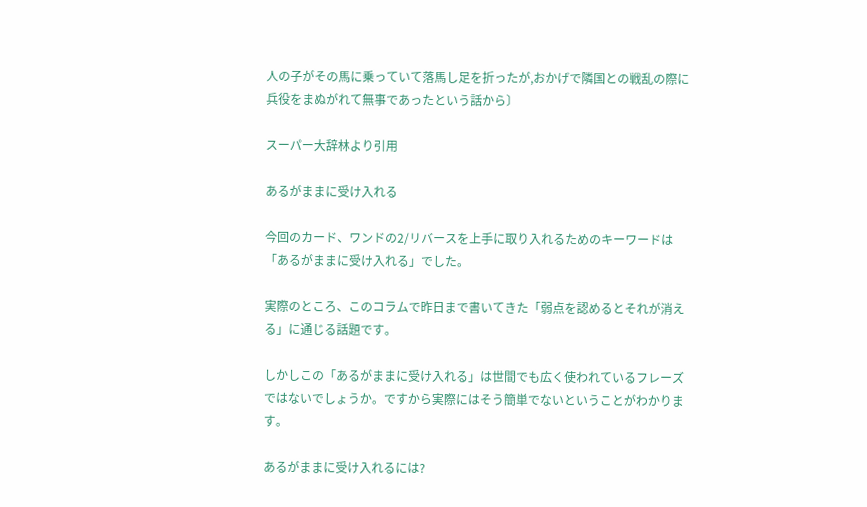人の子がその馬に乗っていて落馬し足を折ったが,おかげで隣国との戦乱の際に兵役をまぬがれて無事であったという話から〕

スーパー大辞林より引用

あるがままに受け入れる

今回のカード、ワンドの2/リバースを上手に取り入れるためのキーワードは「あるがままに受け入れる」でした。

実際のところ、このコラムで昨日まで書いてきた「弱点を認めるとそれが消える」に通じる話題です。

しかしこの「あるがままに受け入れる」は世間でも広く使われているフレーズではないでしょうか。ですから実際にはそう簡単でないということがわかります。

あるがままに受け入れるには?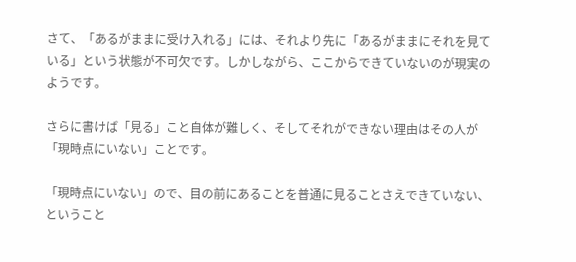さて、「あるがままに受け入れる」には、それより先に「あるがままにそれを見ている」という状態が不可欠です。しかしながら、ここからできていないのが現実のようです。

さらに書けば「見る」こと自体が難しく、そしてそれができない理由はその人が「現時点にいない」ことです。

「現時点にいない」ので、目の前にあることを普通に見ることさえできていない、ということ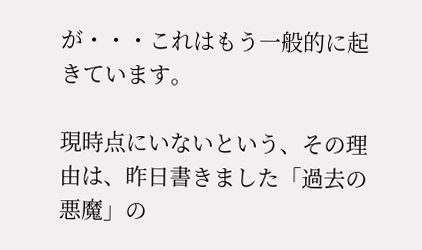が・・・これはもう一般的に起きています。

現時点にいないという、その理由は、昨日書きました「過去の悪魔」の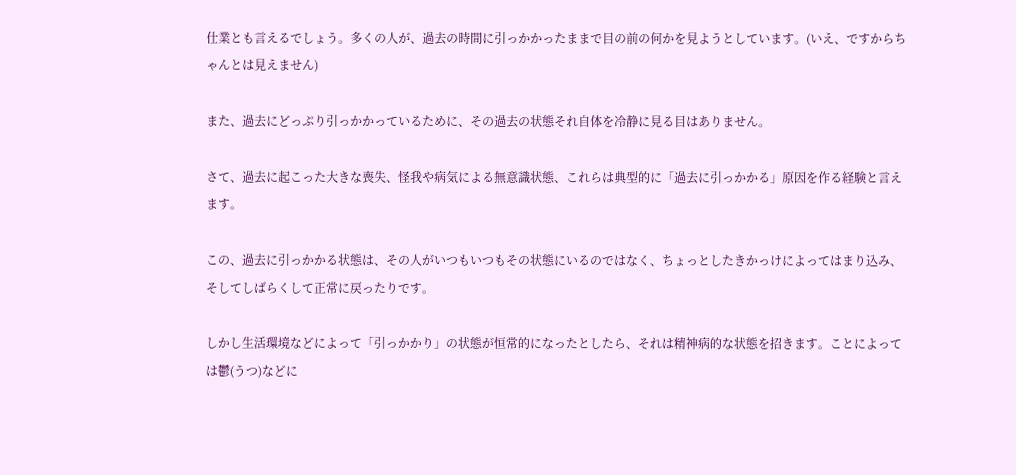仕業とも言えるでしょう。多くの人が、過去の時間に引っかかったままで目の前の何かを見ようとしています。(いえ、ですからちゃんとは見えません)

また、過去にどっぷり引っかかっているために、その過去の状態それ自体を冷静に見る目はありません。

さて、過去に起こった大きな喪失、怪我や病気による無意識状態、これらは典型的に「過去に引っかかる」原因を作る経験と言えます。

この、過去に引っかかる状態は、その人がいつもいつもその状態にいるのではなく、ちょっとしたきかっけによってはまり込み、そしてしばらくして正常に戻ったりです。

しかし生活環境などによって「引っかかり」の状態が恒常的になったとしたら、それは精神病的な状態を招きます。ことによっては鬱(うつ)などに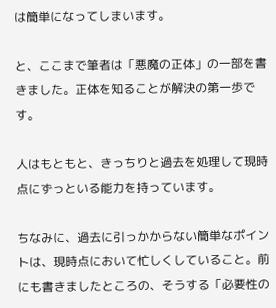は簡単になってしまいます。

と、ここまで筆者は「悪魔の正体」の一部を書きました。正体を知ることが解決の第一歩です。

人はもともと、きっちりと過去を処理して現時点にずっといる能力を持っています。

ちなみに、過去に引っかからない簡単なポイントは、現時点において忙しくしていること。前にも書きましたところの、そうする「必要性の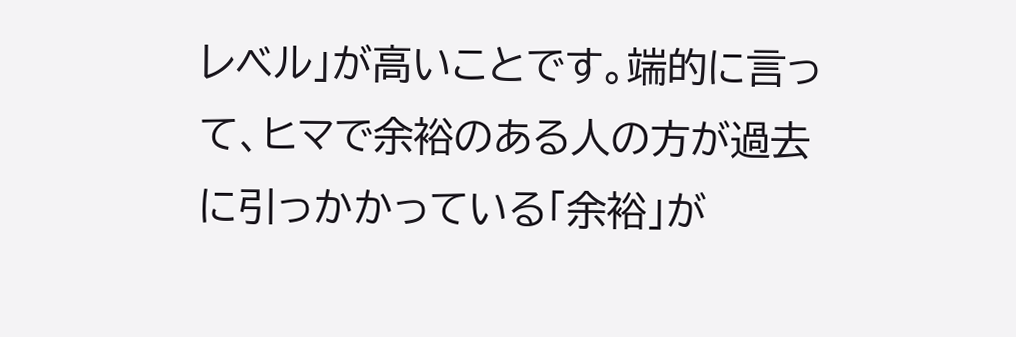レベル」が高いことです。端的に言って、ヒマで余裕のある人の方が過去に引っかかっている「余裕」が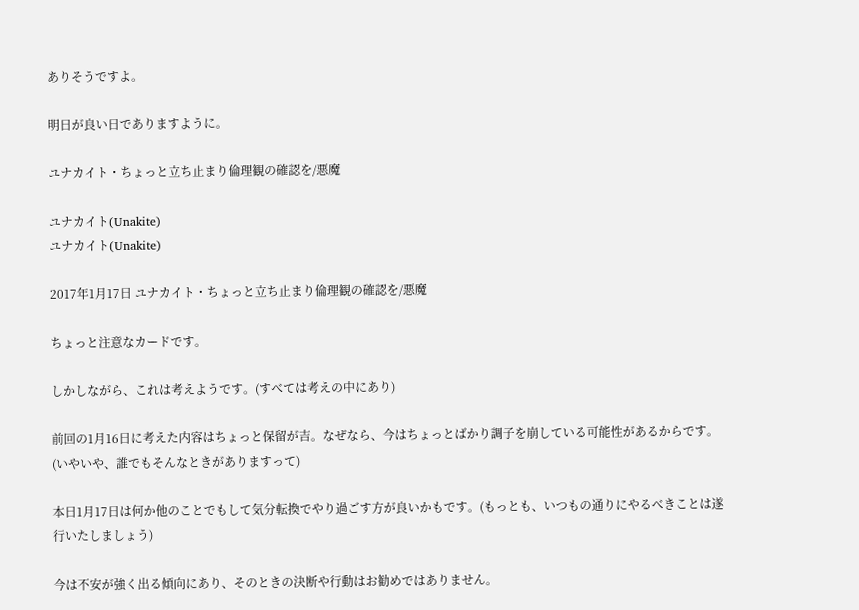ありそうですよ。

明日が良い日でありますように。

ユナカイト・ちょっと立ち止まり倫理観の確認を/悪魔

ユナカイト(Unakite)
ユナカイト(Unakite)

2017年1月17日 ユナカイト・ちょっと立ち止まり倫理観の確認を/悪魔

ちょっと注意なカードです。

しかしながら、これは考えようです。(すべては考えの中にあり)

前回の1月16日に考えた内容はちょっと保留が吉。なぜなら、今はちょっとばかり調子を崩している可能性があるからです。(いやいや、誰でもそんなときがありますって)

本日1月17日は何か他のことでもして気分転換でやり過ごす方が良いかもです。(もっとも、いつもの通りにやるべきことは遂行いたしましょう)

今は不安が強く出る傾向にあり、そのときの決断や行動はお勧めではありません。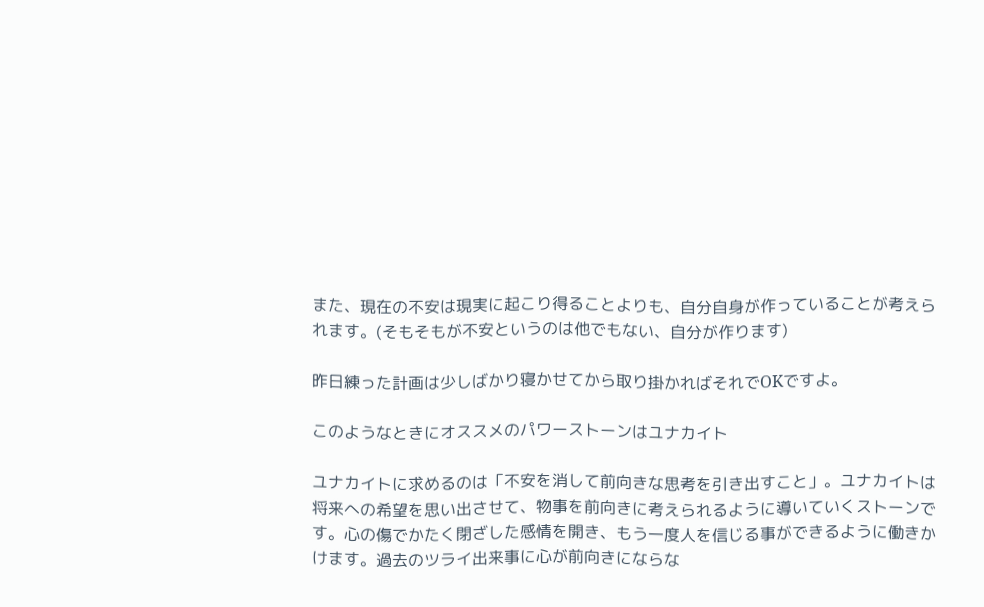また、現在の不安は現実に起こり得ることよりも、自分自身が作っていることが考えられます。(そもそもが不安というのは他でもない、自分が作ります)

昨日練った計画は少しばかり寝かせてから取り掛かればそれでOKですよ。

このようなときにオススメのパワーストーンはユナカイト

ユナカイトに求めるのは「不安を消して前向きな思考を引き出すこと」。ユナカイトは将来への希望を思い出させて、物事を前向きに考えられるように導いていくストーンです。心の傷でかたく閉ざした感情を開き、もう一度人を信じる事ができるように働きかけます。過去のツライ出来事に心が前向きにならな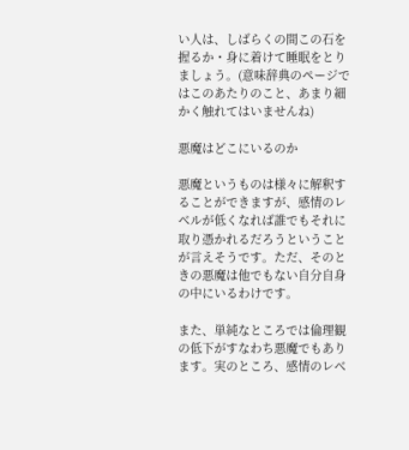い人は、しばらくの間この石を握るか・身に着けて睡眠をとりましょう。(意味辞典のページではこのあたりのこと、あまり細かく触れてはいませんね)

悪魔はどこにいるのか

悪魔というものは様々に解釈することができますが、感情のレベルが低くなれば誰でもそれに取り憑かれるだろうということが言えそうです。ただ、そのときの悪魔は他でもない自分自身の中にいるわけです。

また、単純なところでは倫理観の低下がすなわち悪魔でもあります。実のところ、感情のレベ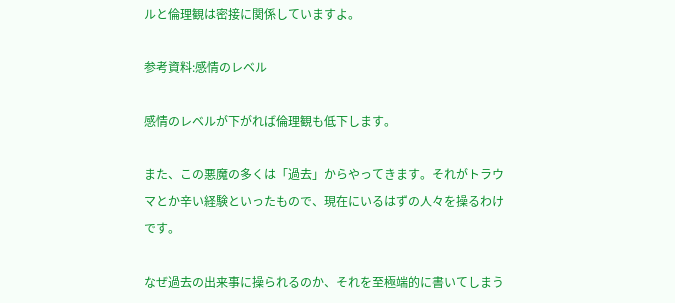ルと倫理観は密接に関係していますよ。

参考資料:感情のレベル

感情のレベルが下がれば倫理観も低下します。

また、この悪魔の多くは「過去」からやってきます。それがトラウマとか辛い経験といったもので、現在にいるはずの人々を操るわけです。

なぜ過去の出来事に操られるのか、それを至極端的に書いてしまう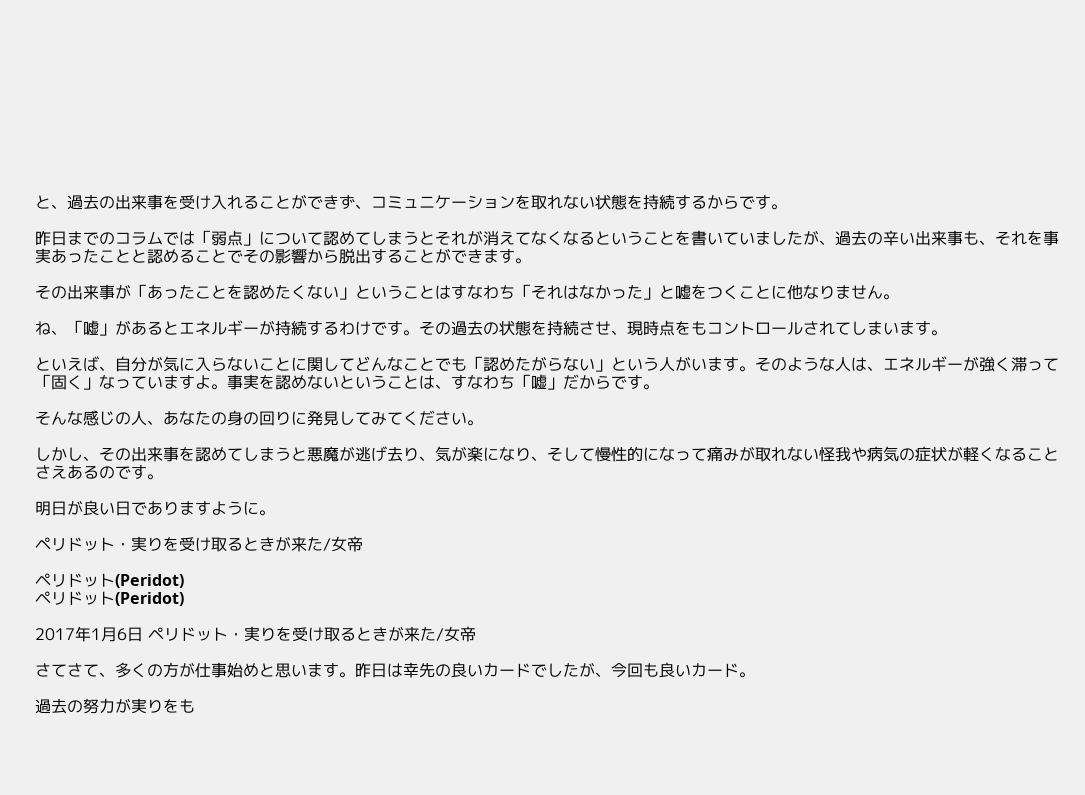と、過去の出来事を受け入れることができず、コミュニケーションを取れない状態を持続するからです。

昨日までのコラムでは「弱点」について認めてしまうとそれが消えてなくなるということを書いていましたが、過去の辛い出来事も、それを事実あったことと認めることでその影響から脱出することができます。

その出来事が「あったことを認めたくない」ということはすなわち「それはなかった」と嘘をつくことに他なりません。

ね、「嘘」があるとエネルギーが持続するわけです。その過去の状態を持続させ、現時点をもコントロールされてしまいます。

といえば、自分が気に入らないことに関してどんなことでも「認めたがらない」という人がいます。そのような人は、エネルギーが強く滞って「固く」なっていますよ。事実を認めないということは、すなわち「嘘」だからです。

そんな感じの人、あなたの身の回りに発見してみてください。

しかし、その出来事を認めてしまうと悪魔が逃げ去り、気が楽になり、そして慢性的になって痛みが取れない怪我や病気の症状が軽くなることさえあるのです。

明日が良い日でありますように。

ペリドット・実りを受け取るときが来た/女帝

ペリドット(Peridot)
ペリドット(Peridot)

2017年1月6日 ペリドット・実りを受け取るときが来た/女帝

さてさて、多くの方が仕事始めと思います。昨日は幸先の良いカードでしたが、今回も良いカード。

過去の努力が実りをも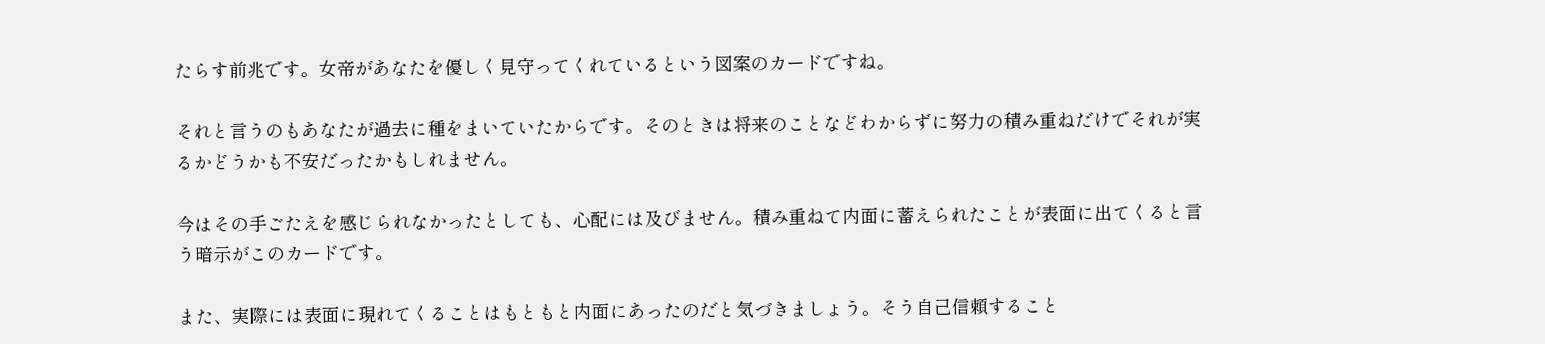たらす前兆です。女帝があなたを優しく見守ってくれているという図案のカードですね。

それと言うのもあなたが過去に種をまいていたからです。そのときは将来のことなどわからずに努力の積み重ねだけでそれが実るかどうかも不安だったかもしれません。

今はその手ごたえを感じられなかったとしても、心配には及びません。積み重ねて内面に蓄えられたことが表面に出てくると言う暗示がこのカードです。

また、実際には表面に現れてくることはもともと内面にあったのだと気づきましょう。そう自己信頼すること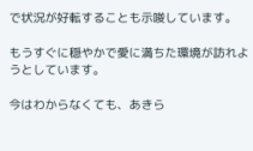で状況が好転することも示唆しています。

もうすぐに穏やかで愛に満ちた環境が訪れようとしています。

今はわからなくても、あきら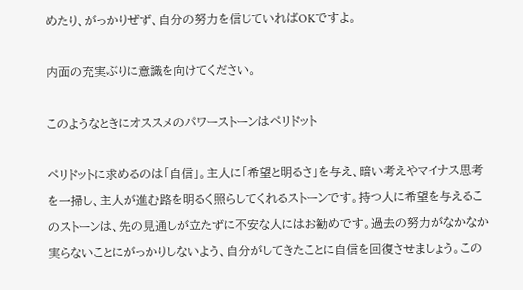めたり、がっかりぜず、自分の努力を信じていればOKですよ。

内面の充実ぶりに意識を向けてください。

このようなときにオススメのパワーストーンはペリドット

ペリドットに求めるのは「自信」。主人に「希望と明るさ」を与え、暗い考えやマイナス思考を一掃し、主人が進む路を明るく照らしてくれるストーンです。持つ人に希望を与えるこのストーンは、先の見通しが立たずに不安な人にはお勧めです。過去の努力がなかなか実らないことにがっかりしないよう、自分がしてきたことに自信を回復させましょう。この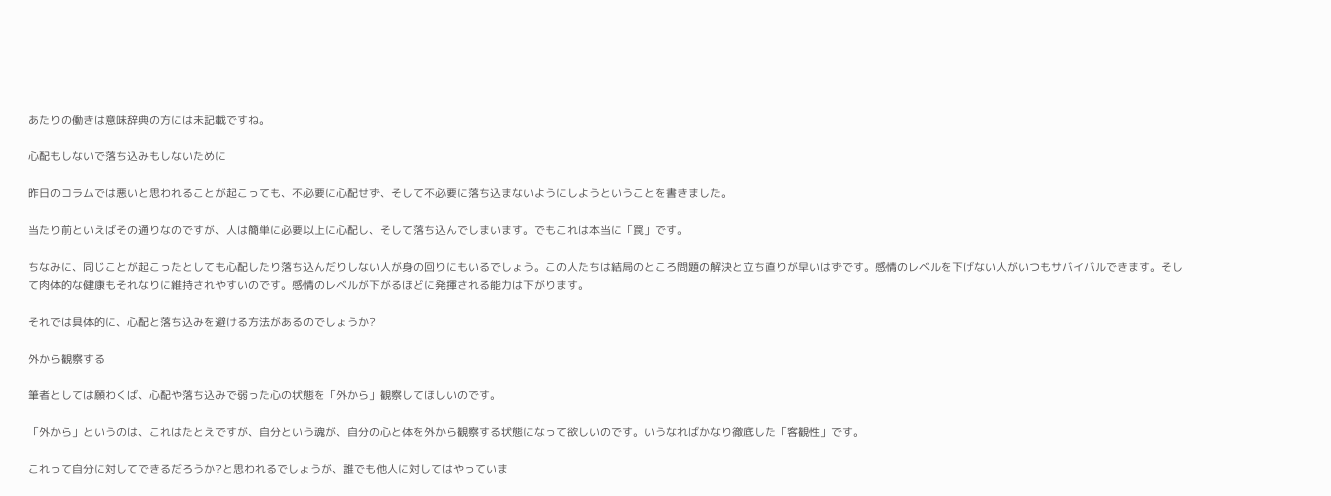あたりの働きは意味辞典の方には未記載ですね。

心配もしないで落ち込みもしないために

昨日のコラムでは悪いと思われることが起こっても、不必要に心配せず、そして不必要に落ち込まないようにしようということを書きました。

当たり前といえばその通りなのですが、人は簡単に必要以上に心配し、そして落ち込んでしまいます。でもこれは本当に「罠」です。

ちなみに、同じことが起こったとしても心配したり落ち込んだりしない人が身の回りにもいるでしょう。この人たちは結局のところ問題の解決と立ち直りが早いはずです。感情のレベルを下げない人がいつもサバイバルできます。そして肉体的な健康もそれなりに維持されやすいのです。感情のレベルが下がるほどに発揮される能力は下がります。

それでは具体的に、心配と落ち込みを避ける方法があるのでしょうか?

外から観察する

筆者としては願わくば、心配や落ち込みで弱った心の状態を「外から」観察してほしいのです。

「外から」というのは、これはたとえですが、自分という魂が、自分の心と体を外から観察する状態になって欲しいのです。いうなればかなり徹底した「客観性」です。

これって自分に対してできるだろうか?と思われるでしょうが、誰でも他人に対してはやっていま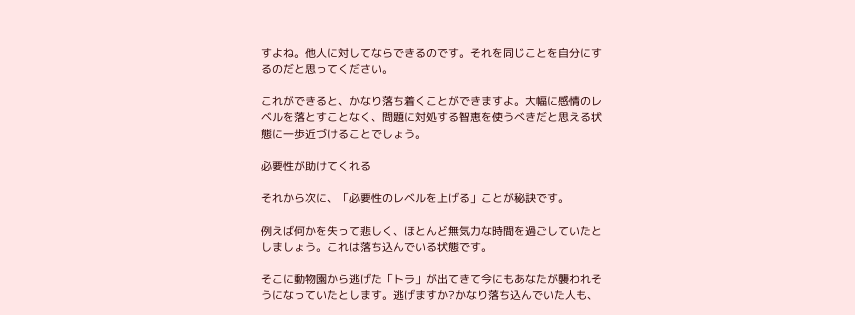すよね。他人に対してならできるのです。それを同じことを自分にするのだと思ってください。

これができると、かなり落ち着くことができますよ。大幅に感情のレベルを落とすことなく、問題に対処する智恵を使うべきだと思える状態に一歩近づけることでしょう。

必要性が助けてくれる

それから次に、「必要性のレベルを上げる」ことが秘訣です。

例えば何かを失って悲しく、ほとんど無気力な時間を過ごしていたとしましょう。これは落ち込んでいる状態です。

そこに動物園から逃げた「トラ」が出てきて今にもあなたが襲われそうになっていたとします。逃げますか?かなり落ち込んでいた人も、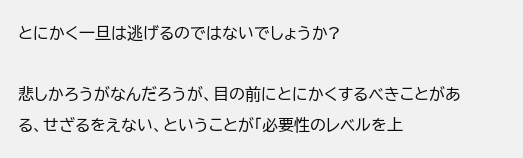とにかく一旦は逃げるのではないでしょうか?

悲しかろうがなんだろうが、目の前にとにかくするべきことがある、せざるをえない、ということが「必要性のレベルを上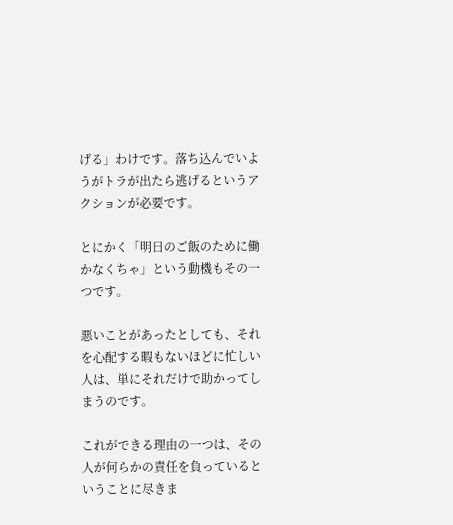げる」わけです。落ち込んでいようがトラが出たら逃げるというアクションが必要です。

とにかく「明日のご飯のために働かなくちゃ」という動機もその一つです。

悪いことがあったとしても、それを心配する暇もないほどに忙しい人は、単にそれだけで助かってしまうのです。

これができる理由の一つは、その人が何らかの責任を負っているということに尽きま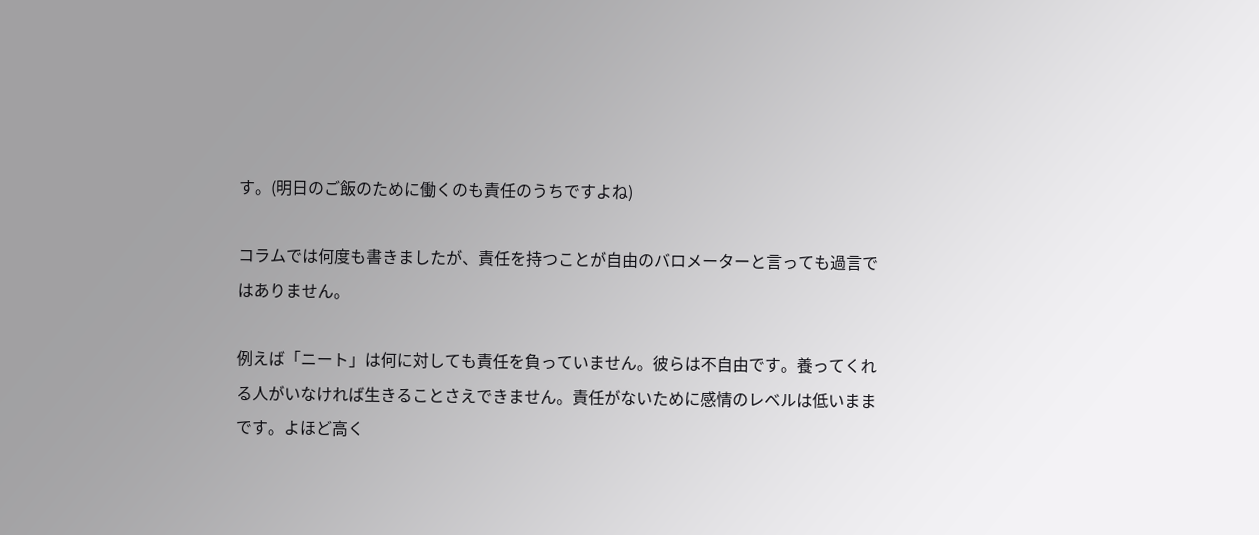す。(明日のご飯のために働くのも責任のうちですよね)

コラムでは何度も書きましたが、責任を持つことが自由のバロメーターと言っても過言ではありません。

例えば「ニート」は何に対しても責任を負っていません。彼らは不自由です。養ってくれる人がいなければ生きることさえできません。責任がないために感情のレベルは低いままです。よほど高く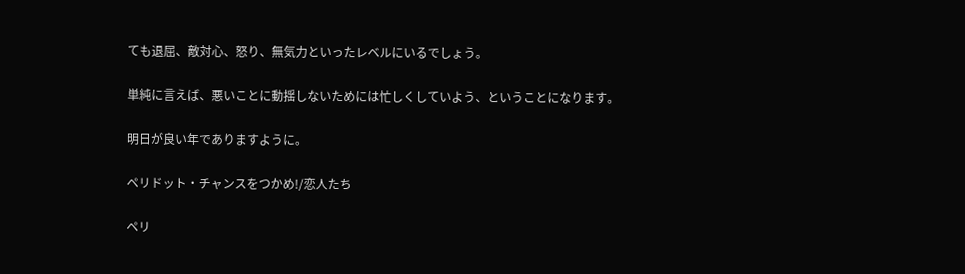ても退屈、敵対心、怒り、無気力といったレベルにいるでしょう。

単純に言えば、悪いことに動揺しないためには忙しくしていよう、ということになります。

明日が良い年でありますように。

ペリドット・チャンスをつかめ!/恋人たち

ペリ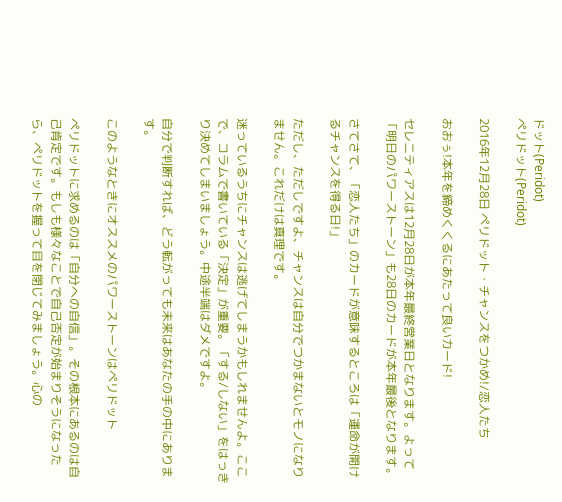ドット(Peridot)
ペリドット(Peridot)

2016年12月28日 ペリドット・チャンスをつかめ!/恋人たち

おおぅ!本年を締めくくるにあたって良いカード!

セレニティアスは12月28日が本年最終営業日となります。よって「明日のパワーストーン」も28日のカードが本年最後となります。

さてさて、「恋人たち」のカードが意味するところは「運命が開けるチャンスを得る日!」

ただし、ただしですよ、チャンスは自分でつかまないとモノになりません。これだけは真理です。

迷っているうちにチャンスは逃げてしまうかもしれませんよ。ここで、コラムで書いている「決定」が重要。「する/しない」をはっきり決めてしまいましょう。中途半端はダメですよ。

自分で判断すれば、どう転がっても未来はあなたの手の中にあります。

このようなときにオススメのパワーストーンはペリドット

ペリドットに求めるのは「自分への自信」。その根本にあるのは自己肯定です。もしも様々なことで自己否定が始まりそうになったら、ペリドットを握って目を閉じてみましょう。心の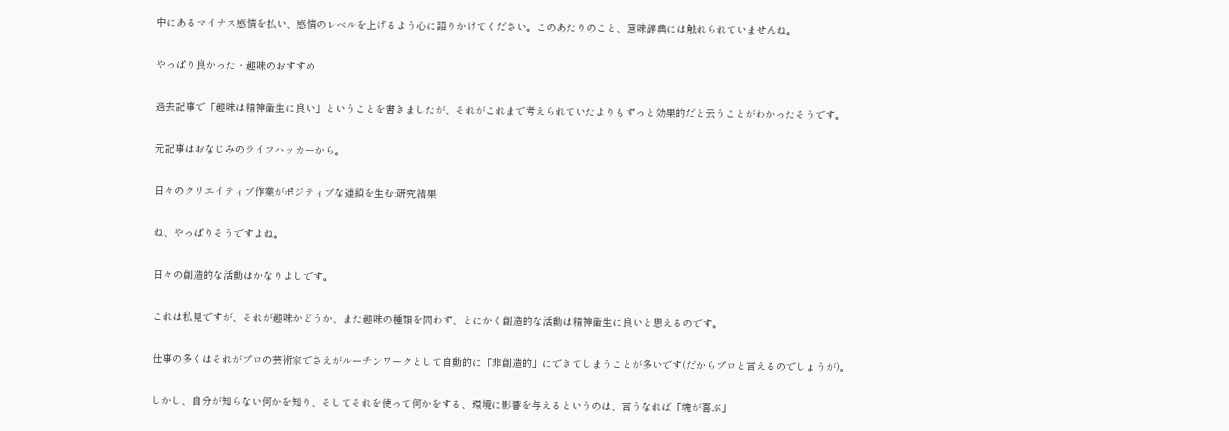中にあるマイナス感情を払い、感情のレベルを上げるよう心に語りかけてください。このあたりのこと、意味辞典には触れられていませんね。

やっぱり良かった・趣味のおすすめ

過去記事で「趣味は精神衛生に良い」ということを書きましたが、それがこれまで考えられていたよりもずっと効果的だと云うことがわかったそうです。

元記事はおなじみのライフハッカーから。

日々のクリエイティブ作業がポジティブな連鎖を生む:研究結果

ね、やっぱりそうですよね。

日々の創造的な活動はかなりよしです。

これは私見ですが、それが趣味かどうか、また趣味の種類を問わず、とにかく創造的な活動は精神衛生に良いと思えるのです。

仕事の多くはそれがプロの芸術家でさえがルーチンワークとして自動的に「非創造的」にできてしまうことが多いです(だからプロと言えるのでしょうが)。

しかし、自分が知らない何かを知り、そしてそれを使って何かをする、環境に影響を与えるというのは、言うなれば「魂が喜ぶ」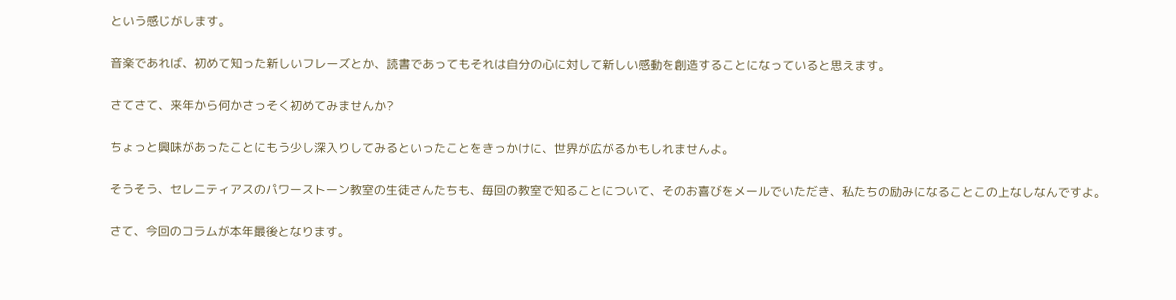という感じがします。

音楽であれば、初めて知った新しいフレーズとか、読書であってもそれは自分の心に対して新しい感動を創造することになっていると思えます。

さてさて、来年から何かさっそく初めてみませんか?

ちょっと興味があったことにもう少し深入りしてみるといったことをきっかけに、世界が広がるかもしれませんよ。

そうそう、セレニティアスのパワーストーン教室の生徒さんたちも、毎回の教室で知ることについて、そのお喜びをメールでいただき、私たちの励みになることこの上なしなんですよ。

さて、今回のコラムが本年最後となります。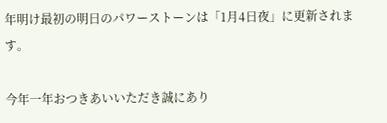年明け最初の明日のパワーストーンは「1月4日夜」に更新されます。

今年一年おつきあいいただき誠にあり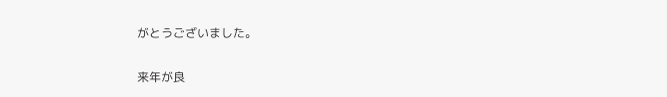がとうございました。

来年が良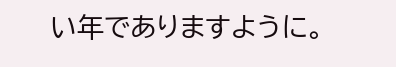い年でありますように。